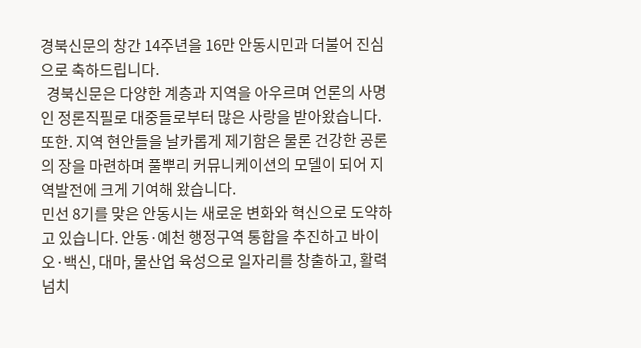경북신문의 창간 14주년을 16만 안동시민과 더불어 진심으로 축하드립니다.
  경북신문은 다양한 계층과 지역을 아우르며 언론의 사명인 정론직필로 대중들로부터 많은 사랑을 받아왔습니다. 또한. 지역 현안들을 날카롭게 제기함은 물론 건강한 공론의 장을 마련하며 풀뿌리 커뮤니케이션의 모델이 되어 지역발전에 크게 기여해 왔습니다.
민선 8기를 맞은 안동시는 새로운 변화와 혁신으로 도약하고 있습니다. 안동·예천 행정구역 통합을 추진하고 바이오·백신, 대마, 물산업 육성으로 일자리를 창출하고, 활력 넘치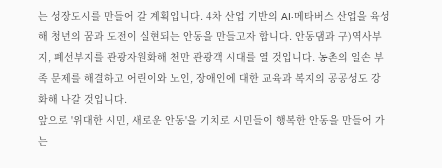는 성장도시를 만들어 갈 계획입니다. 4차 산업 기반의 AI·메타버스 산업을 육성해 청년의 꿈과 도전이 실현되는 안동을 만들고자 합니다. 안동댐과 구)역사부지, 폐선부지를 관광자원화해 천만 관광객 시대를 열 것입니다. 농촌의 일손 부족 문제를 해결하고 어린이와 노인, 장애인에 대한 교육과 복지의 공공성도 강화해 나갈 것입니다.
앞으로 '위대한 시민, 새로운 안동'을 기치로 시민들이 행복한 안동을 만들어 가는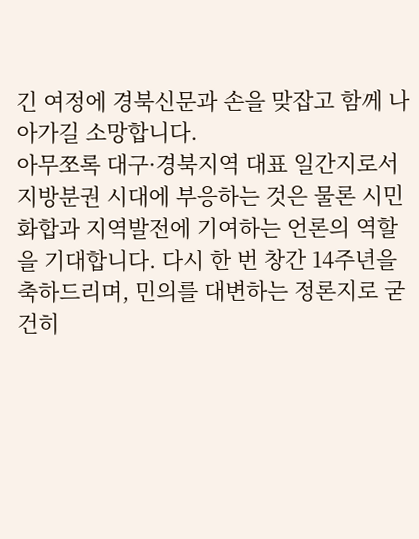긴 여정에 경북신문과 손을 맞잡고 함께 나아가길 소망합니다.
아무쪼록 대구·경북지역 대표 일간지로서 지방분권 시대에 부응하는 것은 물론 시민 화합과 지역발전에 기여하는 언론의 역할을 기대합니다. 다시 한 번 창간 14주년을 축하드리며, 민의를 대변하는 정론지로 굳건히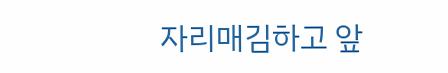자리매김하고 앞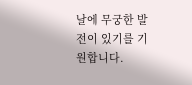날에 무궁한 발전이 있기를 기원합니다.